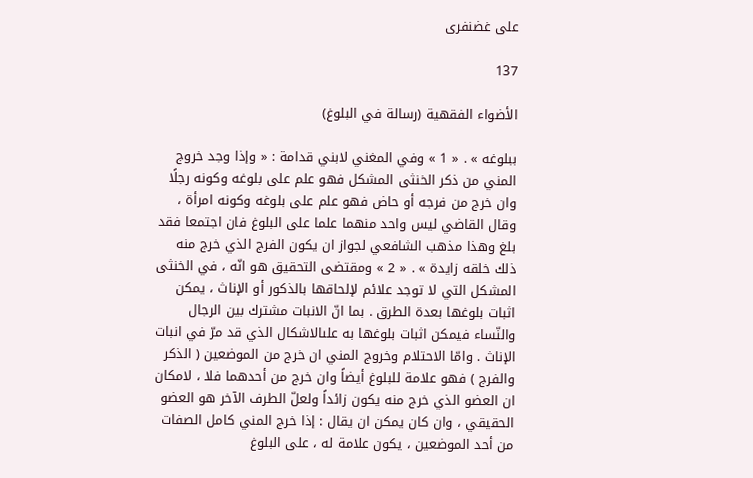على غضنفرى

137

الأضواء الفقهية (رسالة في البلوغ)

ببلوغه » . « 1 » وفي المغني لابني قدامة : « وإذا وجد خروج المني من ذكر الخنثى المشكل فهو علم على بلوغه وكونه رجلًا وان خرج من فرجه أو حاض فهو علم على بلوغه وكونه امرأة ، وقال القاضي ليس واحد منهما علما على البلوغ فان اجتمعا فقد بلغ وهذا مذهب الشافعي لجواز ان يكون الفرج الذي خرج منه ذلك خلقه زايدة » . « 2 » ومقتضى التحقيق هو انّه ، في الخنثى المشكل التي لا توجد علائم لإلحاقها بالذكور أو الإناث ، يمكن اثبات بلوغها بعدة الطرق . بما انّ الانبات مشترك بين الرجال والنّساء فيمكن اثبات بلوغها به علىالاشكال الذي قد مرّ في انبات الإناث . وامّا الاحتلام وخروج المني ان خرج من الموضعين ( الذكر والفرج ) فهو علامة للبلوغ أيضاً وان خرج من أحدهما فلا ، لامكان ان العضو الذي خرج منه يكون زائداً ولعلّ الطرف الآخر هو العضو الحقيقي ، وان كان يمكن ان يقال : إذا خرج المني كامل الصفات من أحد الموضعين ، يكون علامة له ، على البلوغ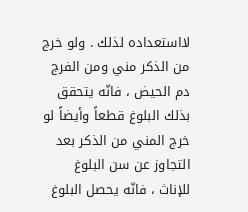لااستعداده لذلك . ولو خرج من الذكر مني ومن الفرج دم الحيض ، فانّه يتحقق بذلك البلوغ قطعاً وأيضاً لو خرج المني من الذكر بعد التجاوز عن سن البلوغ للإناث ، فانّه يحصل البلوغ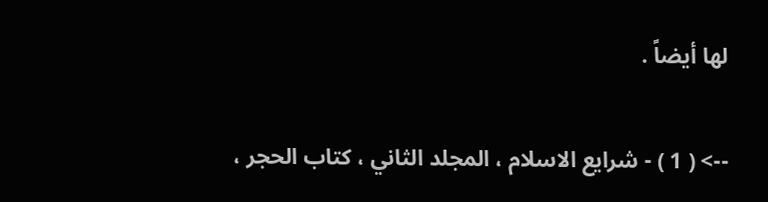لها أيضاً .

--> ( 1 ) - شرايع الاسلام ، المجلد الثاني ، كتاب الحجر ،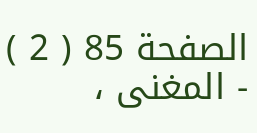الصفحة 85 ( 2 ) - المغنى ،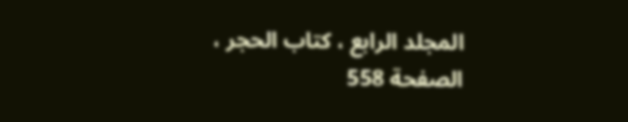المجلد الرابع ، كتاب الحجر ، الصفحة 558